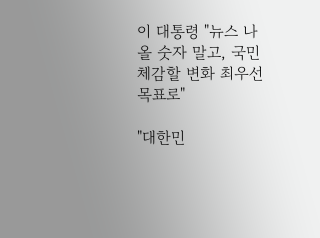이 대통령 "뉴스 나올 숫자 말고, 국민 체감할 변화 최우선 목표로"

"대한민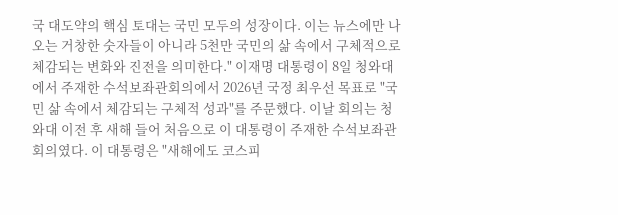국 대도약의 핵심 토대는 국민 모두의 성장이다. 이는 뉴스에만 나오는 거창한 숫자들이 아니라 5천만 국민의 삶 속에서 구체적으로 체감되는 변화와 진전을 의미한다." 이재명 대통령이 8일 청와대에서 주재한 수석보좌관회의에서 2026년 국정 최우선 목표로 "국민 삶 속에서 체감되는 구체적 성과"를 주문했다. 이날 회의는 청와대 이전 후 새해 들어 처음으로 이 대통령이 주재한 수석보좌관회의였다. 이 대통령은 "새해에도 코스피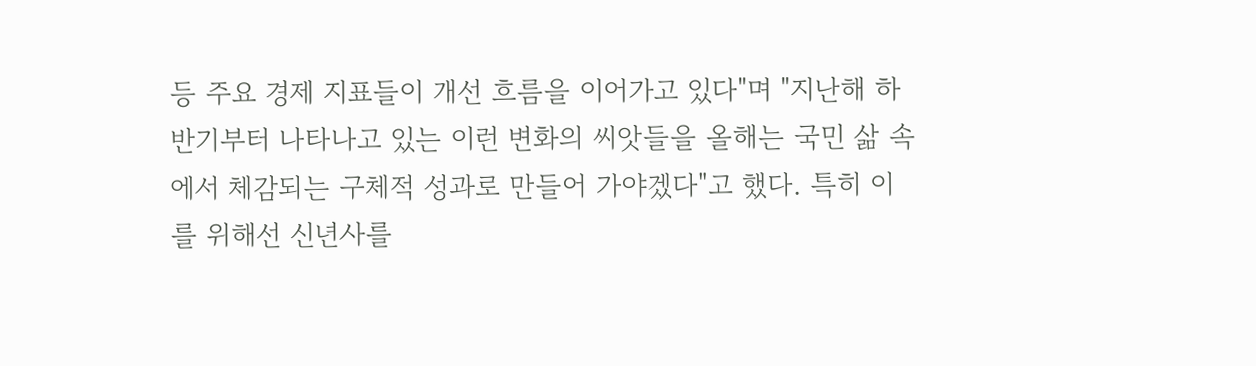등 주요 경제 지표들이 개선 흐름을 이어가고 있다"며 "지난해 하반기부터 나타나고 있는 이런 변화의 씨앗들을 올해는 국민 삶 속에서 체감되는 구체적 성과로 만들어 가야겠다"고 했다. 특히 이를 위해선 신년사를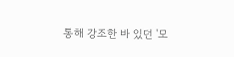통해 강조한 바 있던 '모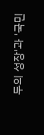두의 성장'과 '국민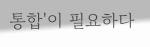통합'이 필요하다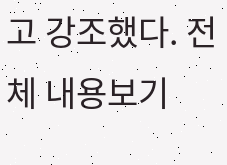고 강조했다. 전체 내용보기